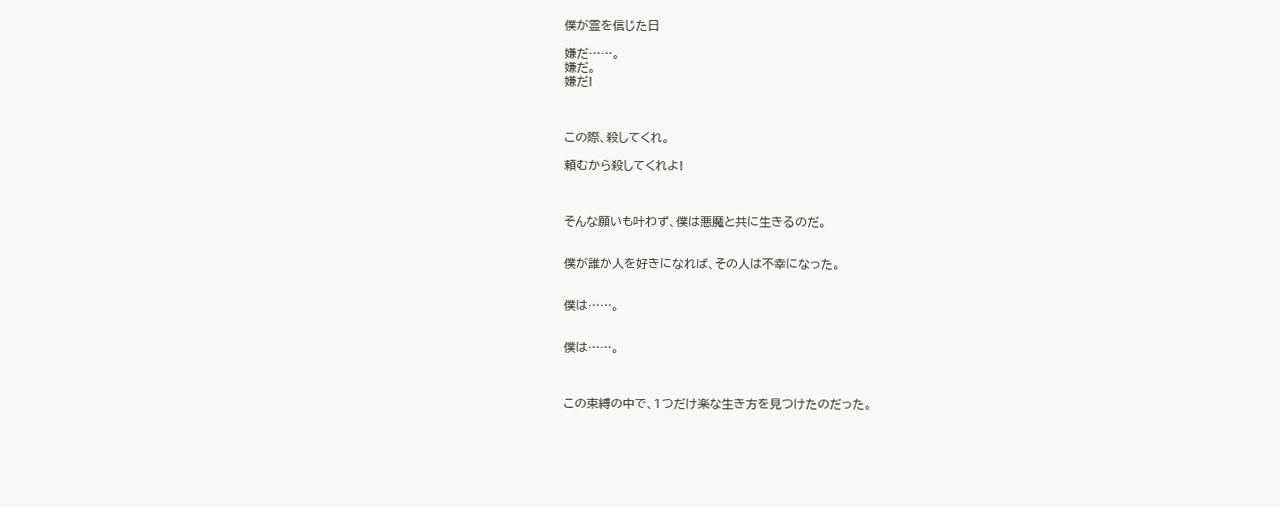僕が霊を信じた日

嫌だ……。
嫌だ。
嫌だ!



この際、殺してくれ。

頼むから殺してくれよ!



そんな願いも叶わず、僕は悪魔と共に生きるのだ。


僕が誰か人を好きになれば、その人は不幸になった。


僕は……。


僕は……。



この束縛の中で、1つだけ楽な生き方を見つけたのだった。